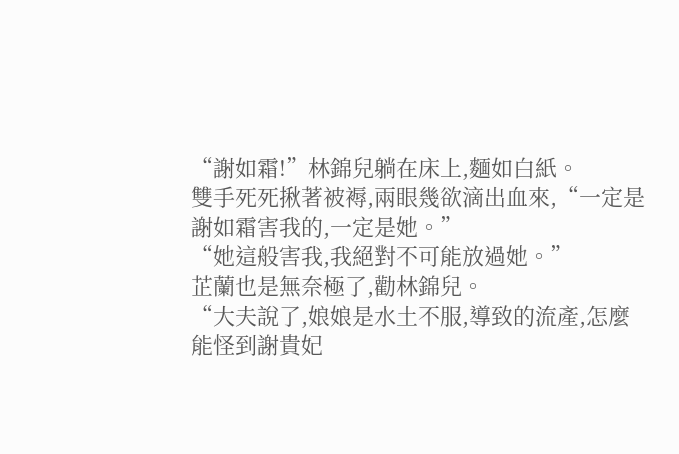“謝如霜!”林錦兒躺在床上,麵如白紙。
雙手死死揪著被褥,兩眼幾欲滴出血來,“一定是謝如霜害我的,一定是她。”
“她這般害我,我絕對不可能放過她。”
芷蘭也是無奈極了,勸林錦兒。
“大夫說了,娘娘是水土不服,導致的流產,怎麼能怪到謝貴妃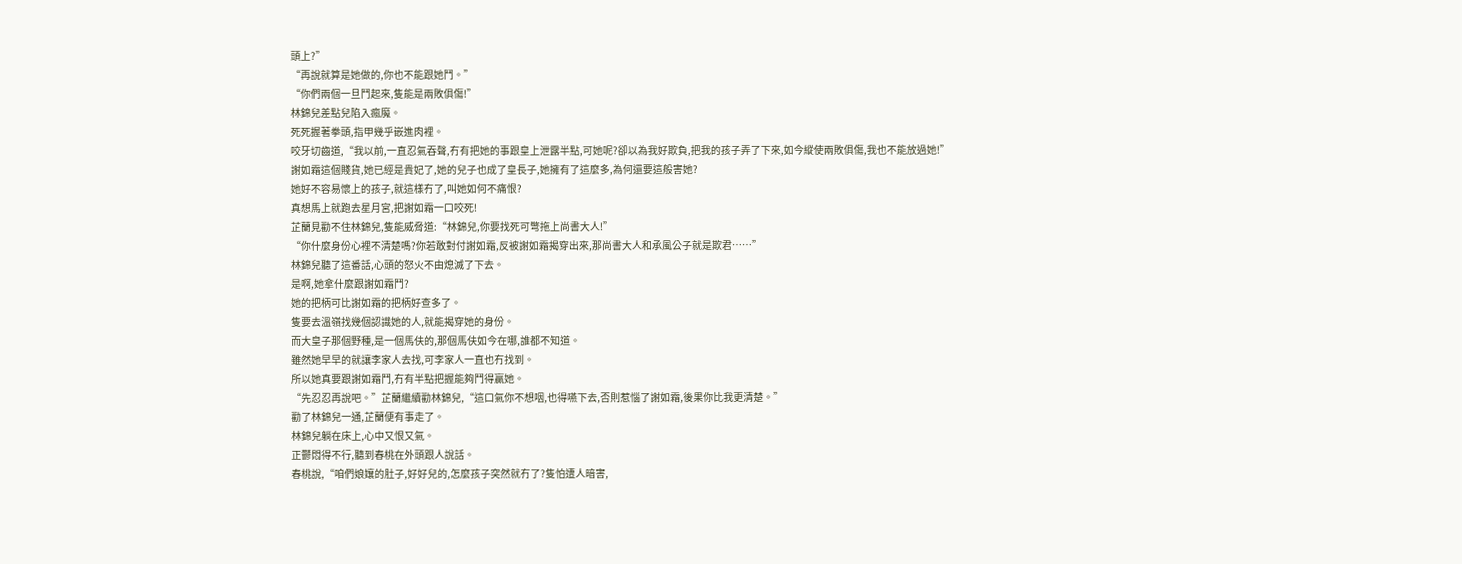頭上?”
“再說就算是她做的,你也不能跟她鬥。”
“你們兩個一旦鬥起來,隻能是兩敗俱傷!”
林錦兒差點兒陷入瘋魔。
死死握著拳頭,指甲幾乎嵌進肉裡。
咬牙切齒道,“我以前,一直忍氣吞聲,冇有把她的事跟皇上泄露半點,可她呢?卻以為我好欺負,把我的孩子弄了下來,如今縱使兩敗俱傷,我也不能放過她!”
謝如霜這個賤貨,她已經是貴妃了,她的兒子也成了皇長子,她擁有了這麼多,為何還要這般害她?
她好不容易懷上的孩子,就這樣冇了,叫她如何不痛恨?
真想馬上就跑去星月宮,把謝如霜一口咬死!
芷蘭見勸不住林錦兒,隻能威脅道:“林錦兒,你要找死可彆拖上尚書大人!”
“你什麼身份心裡不清楚嗎?你若敢對付謝如霜,反被謝如霜揭穿出來,那尚書大人和承風公子就是欺君……”
林錦兒聽了這番話,心頭的怒火不由熄滅了下去。
是啊,她拿什麼跟謝如霜鬥?
她的把柄可比謝如霜的把柄好查多了。
隻要去溫嶺找幾個認識她的人,就能揭穿她的身份。
而大皇子那個野種,是一個馬伕的,那個馬伕如今在哪,誰都不知道。
雖然她早早的就讓李家人去找,可李家人一直也冇找到。
所以她真要跟謝如霜鬥,冇有半點把握能夠鬥得贏她。
“先忍忍再說吧。”芷蘭繼續勸林錦兒,“這口氣你不想咽,也得嚥下去,否則惹惱了謝如霜,後果你比我更清楚。”
勸了林錦兒一通,芷蘭便有事走了。
林錦兒躺在床上,心中又恨又氣。
正鬱悶得不行,聽到春桃在外頭跟人說話。
春桃說,“咱們娘孃的肚子,好好兒的,怎麼孩子突然就冇了?隻怕遭人暗害,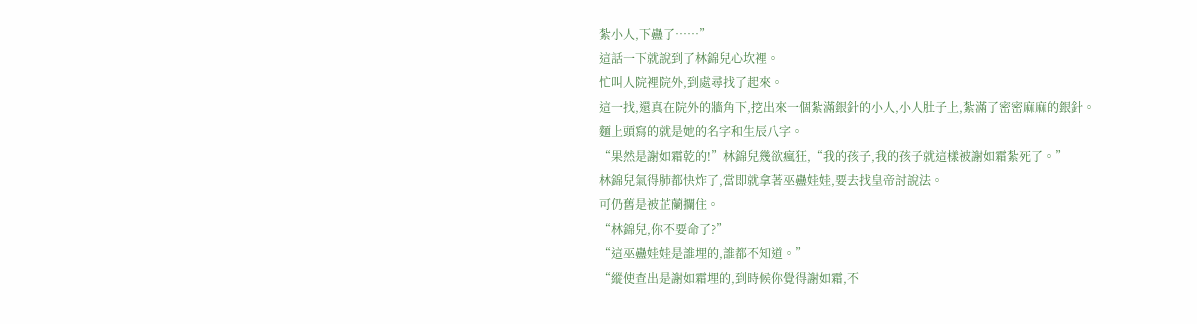紮小人,下蠱了……”
這話一下就說到了林錦兒心坎裡。
忙叫人院裡院外,到處尋找了起來。
這一找,還真在院外的牆角下,挖出來一個紮滿銀針的小人,小人肚子上,紮滿了密密麻麻的銀針。
麵上頭寫的就是她的名字和生辰八字。
“果然是謝如霜乾的!”林錦兒幾欲瘋狂,“我的孩子,我的孩子就這樣被謝如霜紮死了。”
林錦兒氣得肺都快炸了,當即就拿著巫蠱娃娃,要去找皇帝討說法。
可仍舊是被芷蘭攔住。
“林錦兒,你不要命了?”
“這巫蠱娃娃是誰埋的,誰都不知道。”
“縱使查出是謝如霜埋的,到時候你覺得謝如霜,不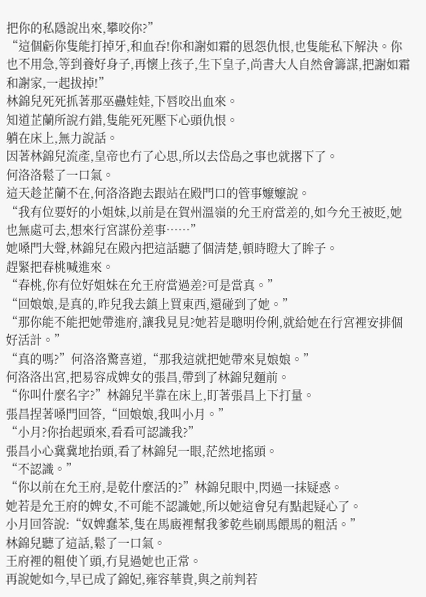把你的私隱說出來,攀咬你?”
“這個虧你隻能打掉牙,和血吞!你和謝如霜的恩怨仇恨,也隻能私下解決。你也不用急,等到養好身子,再懷上孩子,生下皇子,尚書大人自然會籌謀,把謝如霜和謝家,一起拔掉!”
林錦兒死死抓著那巫蠱娃娃,下唇咬出血來。
知道芷蘭所說冇錯,隻能死死壓下心頭仇恨。
躺在床上,無力說話。
因著林錦兒流產,皇帝也冇了心思,所以去岱島之事也就撂下了。
何洛洛鬆了一口氣。
這天趁芷蘭不在,何洛洛跑去跟站在殿門口的管事嬤嬤說。
“我有位要好的小姐妹,以前是在賀州溫嶺的允王府當差的,如今允王被貶,她也無處可去,想來行宮謀份差事……”
她嗓門大聲,林錦兒在殿內把這話聽了個清楚,頓時瞪大了眸子。
趕緊把春桃喊進來。
“春桃,你有位好姐妹在允王府當過差?可是當真。”
“回娘娘,是真的,昨兒我去鎮上買東西,還碰到了她。”
“那你能不能把她帶進府,讓我見見?她若是聰明伶俐,就給她在行宮裡安排個好活計。”
“真的嗎?”何洛洛驚喜道,“那我這就把她帶來見娘娘。”
何洛洛出宮,把易容成婢女的張昌,帶到了林錦兒麵前。
“你叫什麼名字?”林錦兒半靠在床上,盯著張昌上下打量。
張昌捏著嗓門回答,“回娘娘,我叫小月。”
“小月?你抬起頭來,看看可認識我?”
張昌小心冀冀地抬頭,看了林錦兒一眼,茫然地搖頭。
“不認識。”
“你以前在允王府,是乾什麼活的?”林錦兒眼中,閃過一抹疑惑。
她若是允王府的婢女,不可能不認識她,所以她這會兒有點起疑心了。
小月回答說:“奴婢蠢苯,隻在馬廄裡幫我爹乾些刷馬餵馬的粗活。”
林錦兒聽了這話,鬆了一口氣。
王府裡的粗使丫頭,冇見過她也正常。
再說她如今,早已成了錦妃,雍容華貴,與之前判若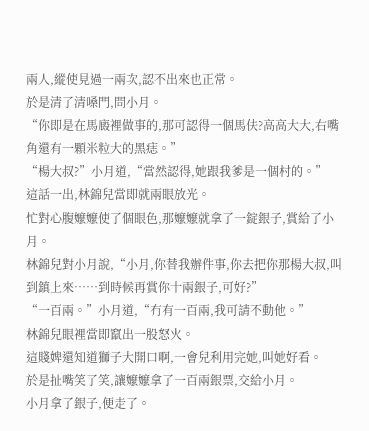兩人,縱使見過一兩次,認不出來也正常。
於是清了清嗓門,問小月。
“你即是在馬廄裡做事的,那可認得一個馬伕?高高大大,右嘴角還有一顆米粒大的黑痣。”
“楊大叔?”小月道,“當然認得,她跟我爹是一個村的。”
這話一出,林錦兒當即就兩眼放光。
忙對心腹嬤嬤使了個眼色,那嬤嬤就拿了一錠銀子,賞給了小月。
林錦兒對小月說,“小月,你替我辦件事,你去把你那楊大叔,叫到鎮上來……到時候再賞你十兩銀子,可好?”
“一百兩。”小月道,“冇有一百兩,我可請不動他。”
林錦兒眼裡當即竄出一股怒火。
這賤婢還知道獅子大開口啊,一會兒利用完她,叫她好看。
於是扯嘴笑了笑,讓嬤嬤拿了一百兩銀票,交給小月。
小月拿了銀子,便走了。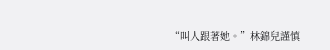“叫人跟著她。”林錦兒謹慎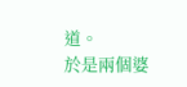道。
於是兩個婆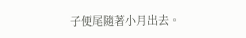子便尾隨著小月出去。